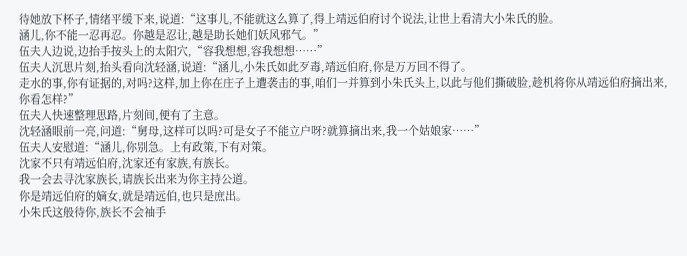待她放下杯子,情绪平缓下来,说道:“这事儿,不能就这么算了,得上靖远伯府讨个说法,让世上看清大小朱氏的脸。
涵儿,你不能一忍再忍。你越是忍让,越是助长她们妖风邪气。”
伍夫人边说,边抬手按头上的太阳穴,“容我想想,容我想想……”
伍夫人沉思片刻,抬头看向沈轻涵,说道:“涵儿,小朱氏如此歹毒,靖远伯府,你是万万回不得了。
走水的事,你有证据的,对吗?这样,加上你在庄子上遭袭击的事,咱们一并算到小朱氏头上,以此与他们撕破脸,趁机将你从靖远伯府摘出来,你看怎样?”
伍夫人快速整理思路,片刻间,便有了主意。
沈轻涵眼前一亮,问道:“舅母,这样可以吗?可是女子不能立户呀?就算摘出来,我一个姑娘家……”
伍夫人安慰道:“涵儿,你别急。上有政策,下有对策。
沈家不只有靖远伯府,沈家还有家族,有族长。
我一会去寻沈家族长,请族长出来为你主持公道。
你是靖远伯府的嫡女,就是靖远伯,也只是庶出。
小朱氏这般待你,族长不会袖手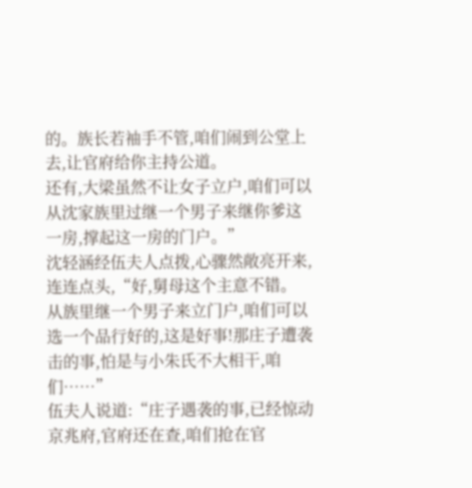的。族长若袖手不管,咱们闹到公堂上去,让官府给你主持公道。
还有,大梁虽然不让女子立户,咱们可以从沈家族里过继一个男子来继你爹这一房,撑起这一房的门户。”
沈轻涵经伍夫人点拨,心骤然敞亮开来,连连点头,“好,舅母这个主意不错。
从族里继一个男子来立门户,咱们可以选一个品行好的,这是好事!那庄子遭袭击的事,怕是与小朱氏不大相干,咱们……”
伍夫人说道:“庄子遇袭的事,已经惊动京兆府,官府还在查,咱们抢在官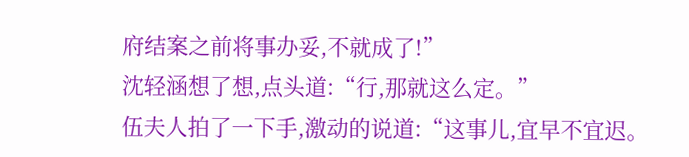府结案之前将事办妥,不就成了!”
沈轻涵想了想,点头道:“行,那就这么定。”
伍夫人拍了一下手,激动的说道:“这事儿,宜早不宜迟。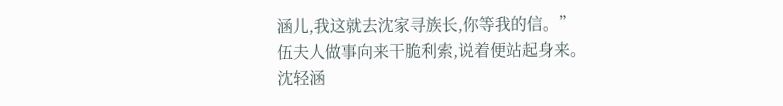涵儿,我这就去沈家寻族长,你等我的信。”
伍夫人做事向来干脆利索,说着便站起身来。
沈轻涵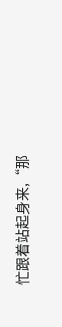忙跟着站起身来,“那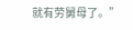就有劳舅母了。”